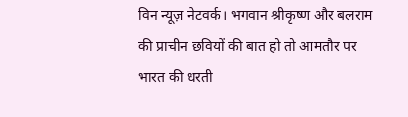विन न्यूज़ नेटवर्क। भगवान श्रीकृष्ण और बलराम की प्राचीन छवियों की बात हो तो आमतौर पर भारत की धरती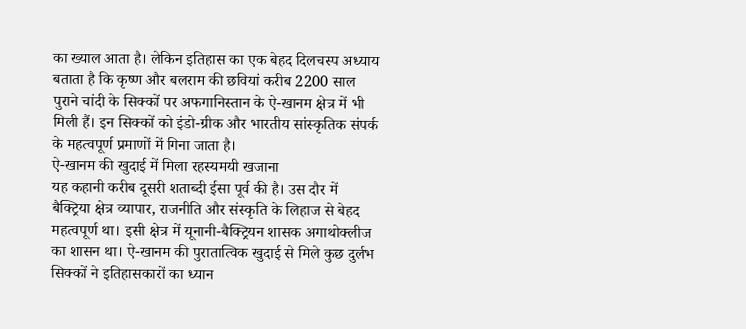का ख्याल आता है। लेकिन इतिहास का एक बेहद दिलचस्प अध्याय बताता है कि कृष्ण और बलराम की छवियां करीब 2200 साल पुराने चांदी के सिक्कों पर अफगानिस्तान के ऐ-खानम क्षेत्र में भी मिली हैं। इन सिक्कों को इंडो-ग्रीक और भारतीय सांस्कृतिक संपर्क के महत्वपूर्ण प्रमाणों में गिना जाता है।
ऐ-खानम की खुदाई में मिला रहस्यमयी खजाना
यह कहानी करीब दूसरी शताब्दी ईसा पूर्व की है। उस दौर में बैक्ट्रिया क्षेत्र व्यापार, राजनीति और संस्कृति के लिहाज से बेहद महत्वपूर्ण था। इसी क्षेत्र में यूनानी-बैक्ट्रियन शासक अगाथोक्लीज का शासन था। ऐ-खानम की पुरातात्विक खुदाई से मिले कुछ दुर्लभ सिक्कों ने इतिहासकारों का ध्यान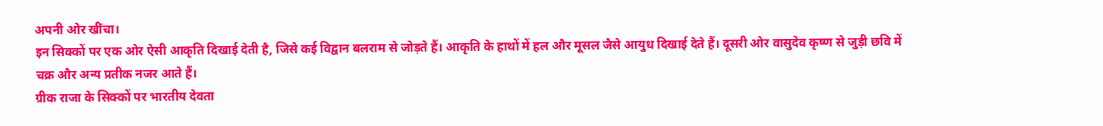अपनी ओर खींचा।
इन सिक्कों पर एक ओर ऐसी आकृति दिखाई देती है, जिसे कई विद्वान बलराम से जोड़ते हैं। आकृति के हाथों में हल और मूसल जैसे आयुध दिखाई देते हैं। दूसरी ओर वासुदेव कृष्ण से जुड़ी छवि में चक्र और अन्य प्रतीक नजर आते हैं।
ग्रीक राजा के सिक्कों पर भारतीय देवता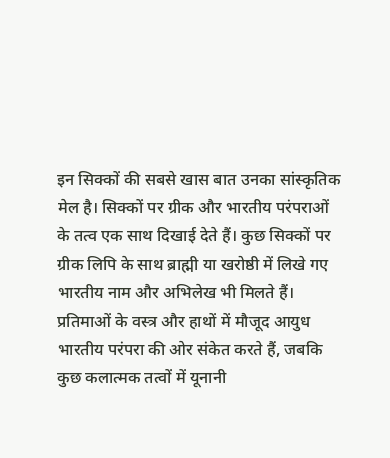इन सिक्कों की सबसे खास बात उनका सांस्कृतिक मेल है। सिक्कों पर ग्रीक और भारतीय परंपराओं के तत्व एक साथ दिखाई देते हैं। कुछ सिक्कों पर ग्रीक लिपि के साथ ब्राह्मी या खरोष्ठी में लिखे गए भारतीय नाम और अभिलेख भी मिलते हैं।
प्रतिमाओं के वस्त्र और हाथों में मौजूद आयुध भारतीय परंपरा की ओर संकेत करते हैं, जबकि कुछ कलात्मक तत्वों में यूनानी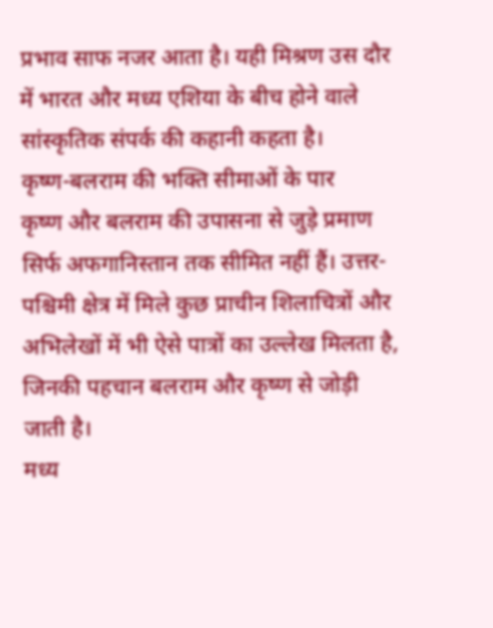प्रभाव साफ नजर आता है। यही मिश्रण उस दौर में भारत और मध्य एशिया के बीच होने वाले सांस्कृतिक संपर्क की कहानी कहता है।
कृष्ण-बलराम की भक्ति सीमाओं के पार
कृष्ण और बलराम की उपासना से जुड़े प्रमाण सिर्फ अफगानिस्तान तक सीमित नहीं हैं। उत्तर-पश्चिमी क्षेत्र में मिले कुछ प्राचीन शिलाचित्रों और अभिलेखों में भी ऐसे पात्रों का उल्लेख मिलता है, जिनकी पहचान बलराम और कृष्ण से जोड़ी जाती है।
मध्य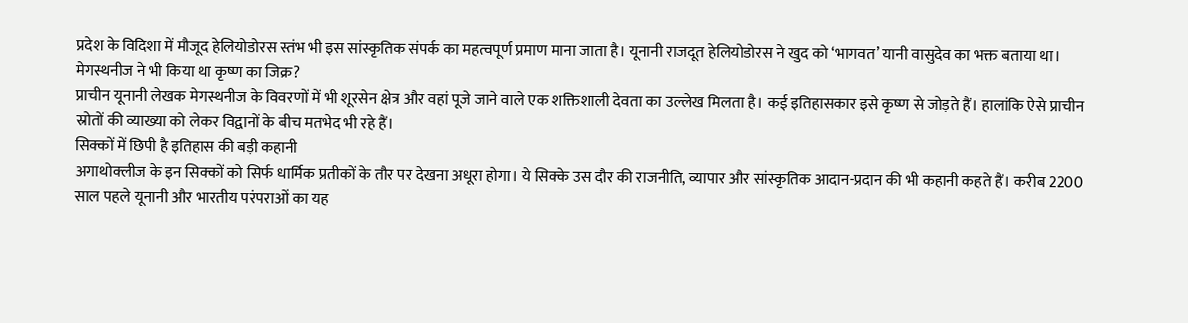प्रदेश के विदिशा में मौजूद हेलियोडोरस स्तंभ भी इस सांस्कृतिक संपर्क का महत्वपूर्ण प्रमाण माना जाता है। यूनानी राजदूत हेलियोडोरस ने खुद को ‘भागवत’ यानी वासुदेव का भक्त बताया था।
मेगस्थनीज ने भी किया था कृष्ण का जिक्र?
प्राचीन यूनानी लेखक मेगस्थनीज के विवरणों में भी शूरसेन क्षेत्र और वहां पूजे जाने वाले एक शक्तिशाली देवता का उल्लेख मिलता है। कई इतिहासकार इसे कृष्ण से जोड़ते हैं। हालांकि ऐसे प्राचीन स्रोतों की व्याख्या को लेकर विद्वानों के बीच मतभेद भी रहे हैं।
सिक्कों में छिपी है इतिहास की बड़ी कहानी
अगाथोक्लीज के इन सिक्कों को सिर्फ धार्मिक प्रतीकों के तौर पर देखना अधूरा होगा। ये सिक्के उस दौर की राजनीति, व्यापार और सांस्कृतिक आदान-प्रदान की भी कहानी कहते हैं। करीब 2200 साल पहले यूनानी और भारतीय परंपराओं का यह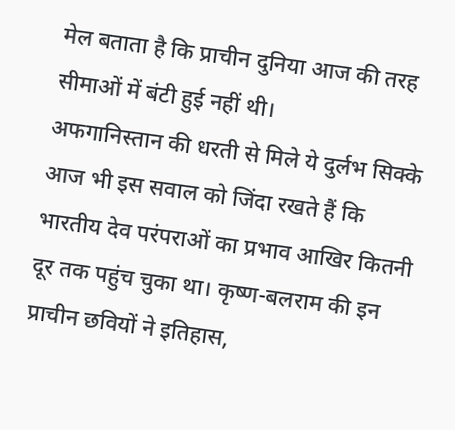मेल बताता है कि प्राचीन दुनिया आज की तरह सीमाओं में बंटी हुई नहीं थी।
अफगानिस्तान की धरती से मिले ये दुर्लभ सिक्के आज भी इस सवाल को जिंदा रखते हैं कि भारतीय देव परंपराओं का प्रभाव आखिर कितनी दूर तक पहुंच चुका था। कृष्ण-बलराम की इन प्राचीन छवियों ने इतिहास,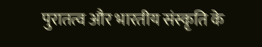पुरातत्व और भारतीय संस्कृति के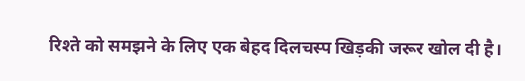रिश्ते को समझने के लिए एक बेहद दिलचस्प खिड़की जरूर खोल दी है।